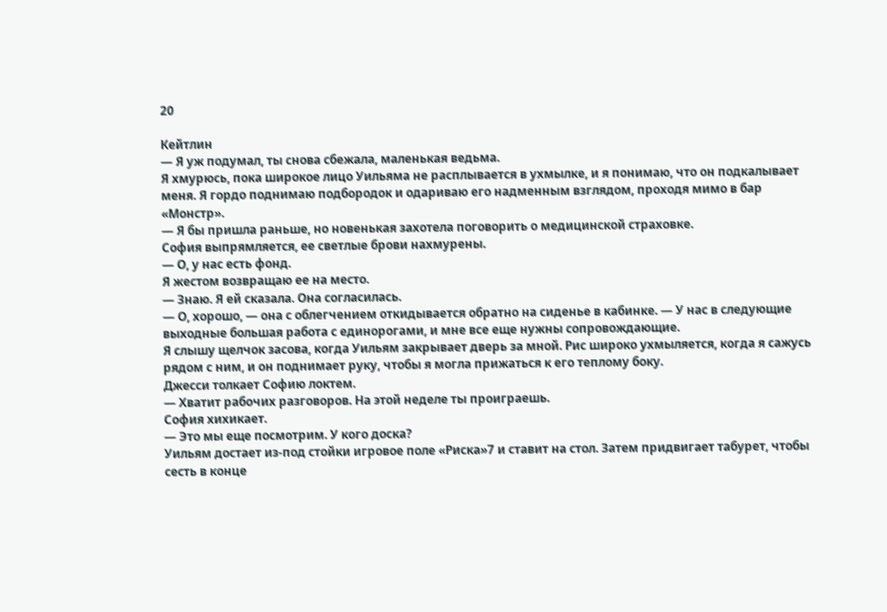20

Кейтлин
— Я уж подумал, ты снова сбежала, маленькая ведьма.
Я хмурюсь, пока широкое лицо Уильяма не расплывается в ухмылке, и я понимаю, что он подкалывает меня. Я гордо поднимаю подбородок и одариваю его надменным взглядом, проходя мимо в бар «Монстр».
— Я бы пришла раньше, но новенькая захотела поговорить о медицинской страховке.
София выпрямляется, ее светлые брови нахмурены.
— О, у нас есть фонд.
Я жестом возвращаю ее на место.
— Знаю. Я ей сказала. Она согласилась.
— О, хорошо, — она с облегчением откидывается обратно на сиденье в кабинке. — У нас в следующие выходные большая работа с единорогами, и мне все еще нужны сопровождающие.
Я слышу щелчок засова, когда Уильям закрывает дверь за мной. Рис широко ухмыляется, когда я сажусь рядом с ним, и он поднимает руку, чтобы я могла прижаться к его теплому боку.
Джесси толкает Софию локтем.
— Хватит рабочих разговоров. На этой неделе ты проиграешь.
София хихикает.
— Это мы еще посмотрим. У кого доска?
Уильям достает из-под стойки игровое поле «Риска»7 и ставит на стол. Затем придвигает табурет, чтобы сесть в конце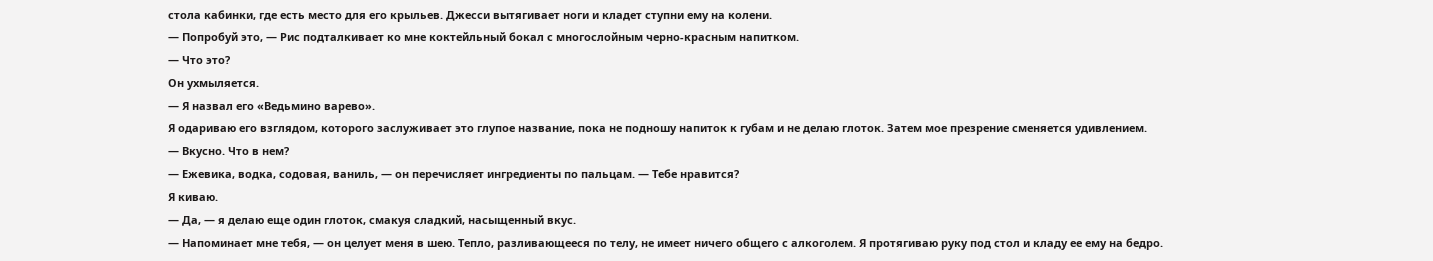стола кабинки, где есть место для его крыльев. Джесси вытягивает ноги и кладет ступни ему на колени.
— Попробуй это, — Рис подталкивает ко мне коктейльный бокал с многослойным черно-красным напитком.
— Что это?
Он ухмыляется.
— Я назвал его «Ведьмино варево».
Я одариваю его взглядом, которого заслуживает это глупое название, пока не подношу напиток к губам и не делаю глоток. Затем мое презрение сменяется удивлением.
— Вкусно. Что в нем?
— Ежевика, водка, содовая, ваниль, — он перечисляет ингредиенты по пальцам. — Тебе нравится?
Я киваю.
— Да, — я делаю еще один глоток, смакуя сладкий, насыщенный вкус.
— Напоминает мне тебя, — он целует меня в шею. Тепло, разливающееся по телу, не имеет ничего общего с алкоголем. Я протягиваю руку под стол и кладу ее ему на бедро.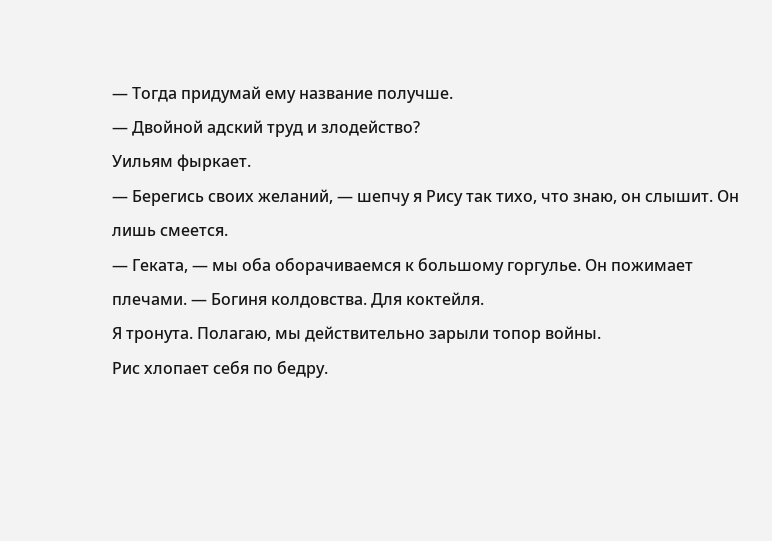— Тогда придумай ему название получше.
— Двойной адский труд и злодейство?
Уильям фыркает.
— Берегись своих желаний, — шепчу я Рису так тихо, что знаю, он слышит. Он лишь смеется.
— Геката, — мы оба оборачиваемся к большому горгулье. Он пожимает плечами. — Богиня колдовства. Для коктейля.
Я тронута. Полагаю, мы действительно зарыли топор войны.
Рис хлопает себя по бедру.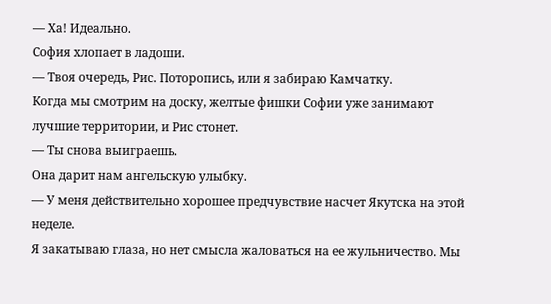— Ха! Идеально.
София хлопает в ладоши.
— Твоя очередь, Рис. Поторопись, или я забираю Камчатку.
Когда мы смотрим на доску, желтые фишки Софии уже занимают лучшие территории, и Рис стонет.
— Ты снова выиграешь.
Она дарит нам ангельскую улыбку.
— У меня действительно хорошее предчувствие насчет Якутска на этой неделе.
Я закатываю глаза, но нет смысла жаловаться на ее жульничество. Мы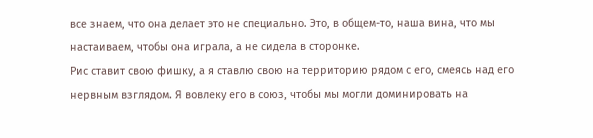все знаем, что она делает это не специально. Это, в общем-то, наша вина, что мы настаиваем, чтобы она играла, а не сидела в сторонке.
Рис ставит свою фишку, а я ставлю свою на территорию рядом с его, смеясь над его нервным взглядом. Я вовлеку его в союз, чтобы мы могли доминировать на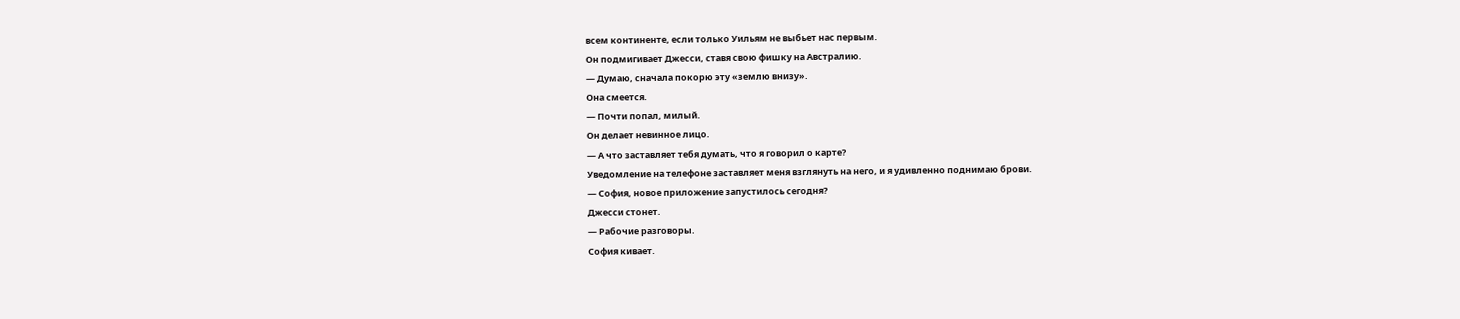всем континенте, если только Уильям не выбьет нас первым.
Он подмигивает Джесси, ставя свою фишку на Австралию.
— Думаю, сначала покорю эту «землю внизу».
Она смеется.
— Почти попал, милый.
Он делает невинное лицо.
— А что заставляет тебя думать, что я говорил о карте?
Уведомление на телефоне заставляет меня взглянуть на него, и я удивленно поднимаю брови.
— София, новое приложение запустилось сегодня?
Джесси стонет.
— Рабочие разговоры.
София кивает.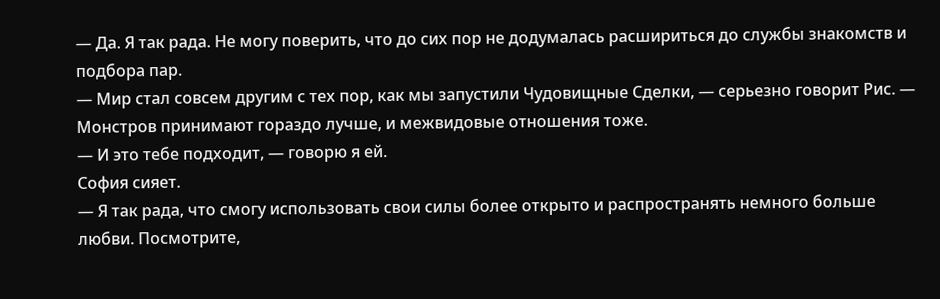— Да. Я так рада. Не могу поверить, что до сих пор не додумалась расшириться до службы знакомств и подбора пар.
— Мир стал совсем другим с тех пор, как мы запустили Чудовищные Сделки, — серьезно говорит Рис. — Монстров принимают гораздо лучше, и межвидовые отношения тоже.
— И это тебе подходит, — говорю я ей.
София сияет.
— Я так рада, что смогу использовать свои силы более открыто и распространять немного больше любви. Посмотрите,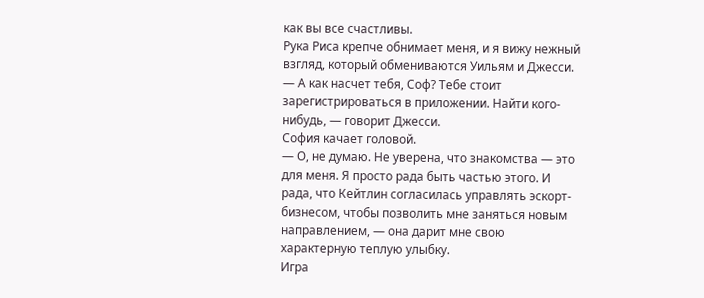как вы все счастливы.
Рука Риса крепче обнимает меня, и я вижу нежный взгляд, который обмениваются Уильям и Джесси.
— А как насчет тебя, Соф? Тебе стоит зарегистрироваться в приложении. Найти кого-нибудь, — говорит Джесси.
София качает головой.
— О, не думаю. Не уверена, что знакомства — это для меня. Я просто рада быть частью этого. И рада, что Кейтлин согласилась управлять эскорт-бизнесом, чтобы позволить мне заняться новым направлением, — она дарит мне свою характерную теплую улыбку.
Игра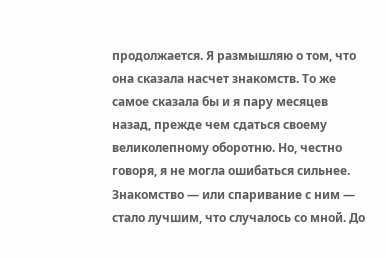продолжается. Я размышляю о том, что она сказала насчет знакомств. То же самое сказала бы и я пару месяцев назад, прежде чем сдаться своему великолепному оборотню. Но, честно говоря, я не могла ошибаться сильнее. Знакомство — или спаривание с ним — стало лучшим, что случалось со мной. До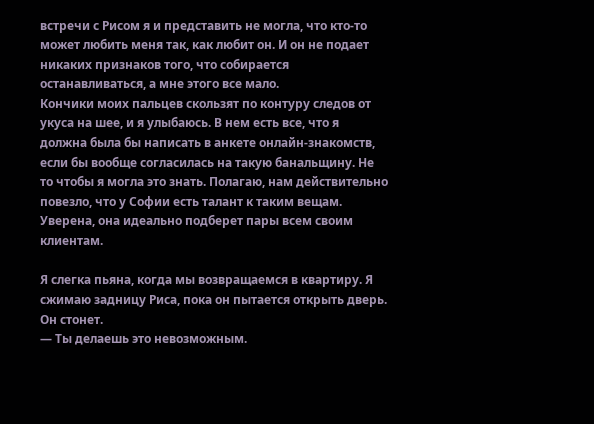встречи с Рисом я и представить не могла, что кто-то может любить меня так, как любит он. И он не подает никаких признаков того, что собирается останавливаться, а мне этого все мало.
Кончики моих пальцев скользят по контуру следов от укуса на шее, и я улыбаюсь. В нем есть все, что я должна была бы написать в анкете онлайн-знакомств, если бы вообще согласилась на такую банальщину. Не то чтобы я могла это знать. Полагаю, нам действительно повезло, что у Софии есть талант к таким вещам. Уверена, она идеально подберет пары всем своим клиентам.

Я слегка пьяна, когда мы возвращаемся в квартиру. Я сжимаю задницу Риса, пока он пытается открыть дверь. Он стонет.
— Ты делаешь это невозможным.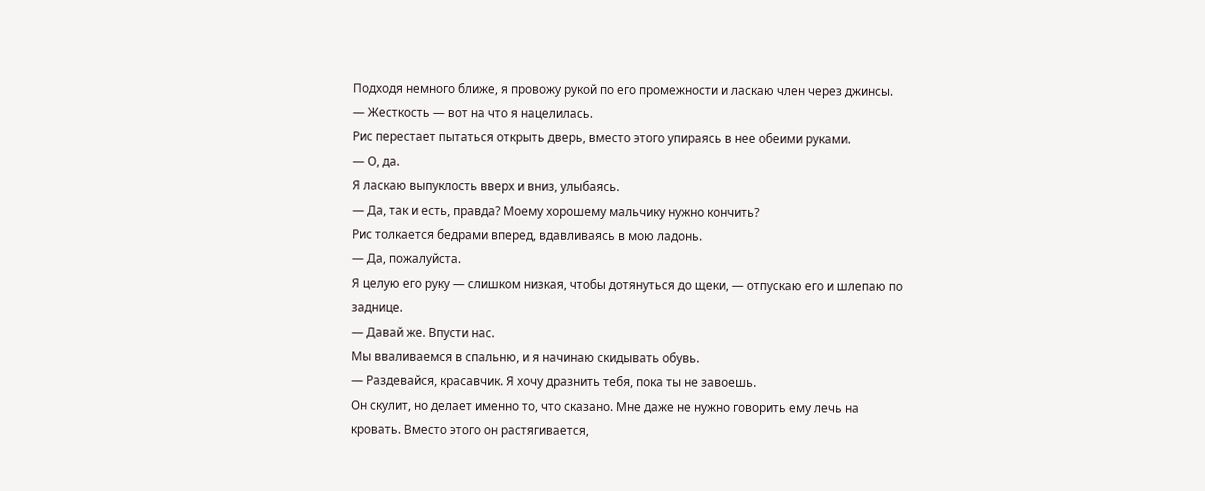Подходя немного ближе, я провожу рукой по его промежности и ласкаю член через джинсы.
— Жесткость — вот на что я нацелилась.
Рис перестает пытаться открыть дверь, вместо этого упираясь в нее обеими руками.
— О, да.
Я ласкаю выпуклость вверх и вниз, улыбаясь.
— Да, так и есть, правда? Моему хорошему мальчику нужно кончить?
Рис толкается бедрами вперед, вдавливаясь в мою ладонь.
— Да, пожалуйста.
Я целую его руку — слишком низкая, чтобы дотянуться до щеки, — отпускаю его и шлепаю по заднице.
— Давай же. Впусти нас.
Мы вваливаемся в спальню, и я начинаю скидывать обувь.
— Раздевайся, красавчик. Я хочу дразнить тебя, пока ты не завоешь.
Он скулит, но делает именно то, что сказано. Мне даже не нужно говорить ему лечь на кровать. Вместо этого он растягивается,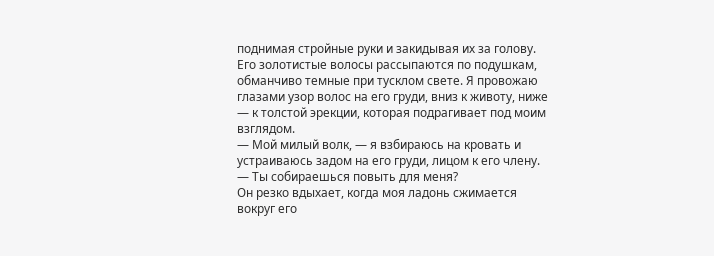поднимая стройные руки и закидывая их за голову. Его золотистые волосы рассыпаются по подушкам, обманчиво темные при тусклом свете. Я провожаю глазами узор волос на его груди, вниз к животу, ниже — к толстой эрекции, которая подрагивает под моим взглядом.
— Мой милый волк, — я взбираюсь на кровать и устраиваюсь задом на его груди, лицом к его члену. — Ты собираешься повыть для меня?
Он резко вдыхает, когда моя ладонь сжимается вокруг его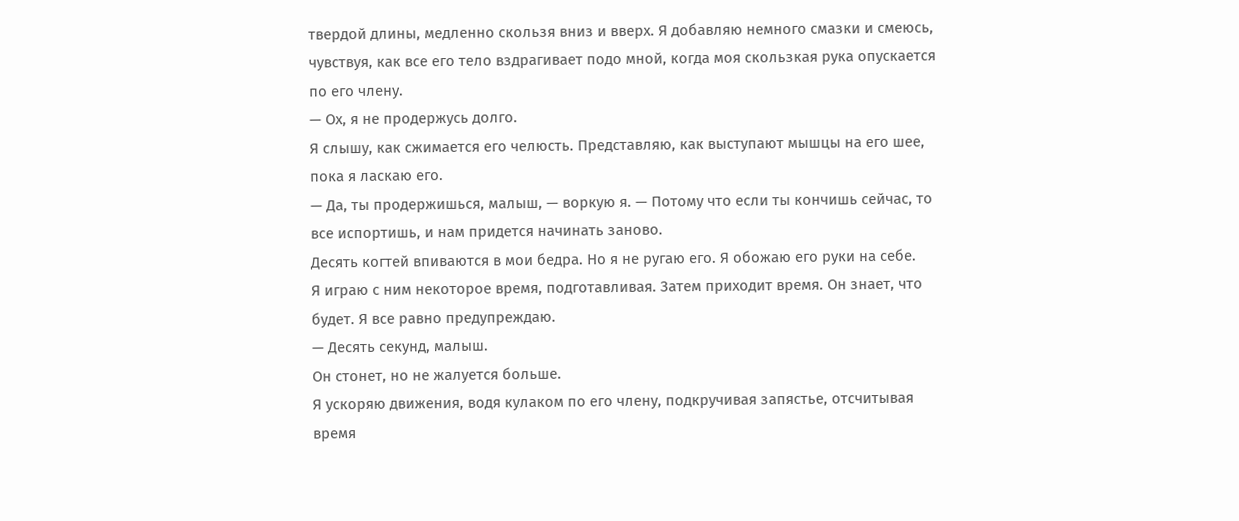твердой длины, медленно скользя вниз и вверх. Я добавляю немного смазки и смеюсь, чувствуя, как все его тело вздрагивает подо мной, когда моя скользкая рука опускается по его члену.
— Ох, я не продержусь долго.
Я слышу, как сжимается его челюсть. Представляю, как выступают мышцы на его шее, пока я ласкаю его.
— Да, ты продержишься, малыш, — воркую я. — Потому что если ты кончишь сейчас, то все испортишь, и нам придется начинать заново.
Десять когтей впиваются в мои бедра. Но я не ругаю его. Я обожаю его руки на себе.
Я играю с ним некоторое время, подготавливая. Затем приходит время. Он знает, что будет. Я все равно предупреждаю.
— Десять секунд, малыш.
Он стонет, но не жалуется больше.
Я ускоряю движения, водя кулаком по его члену, подкручивая запястье, отсчитывая время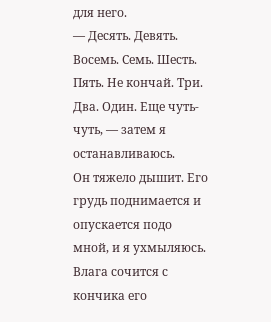для него.
— Десять. Девять. Восемь. Семь. Шесть. Пять. Не кончай. Три. Два. Один. Еще чуть-чуть, — затем я останавливаюсь.
Он тяжело дышит. Его грудь поднимается и опускается подо мной, и я ухмыляюсь. Влага сочится с кончика его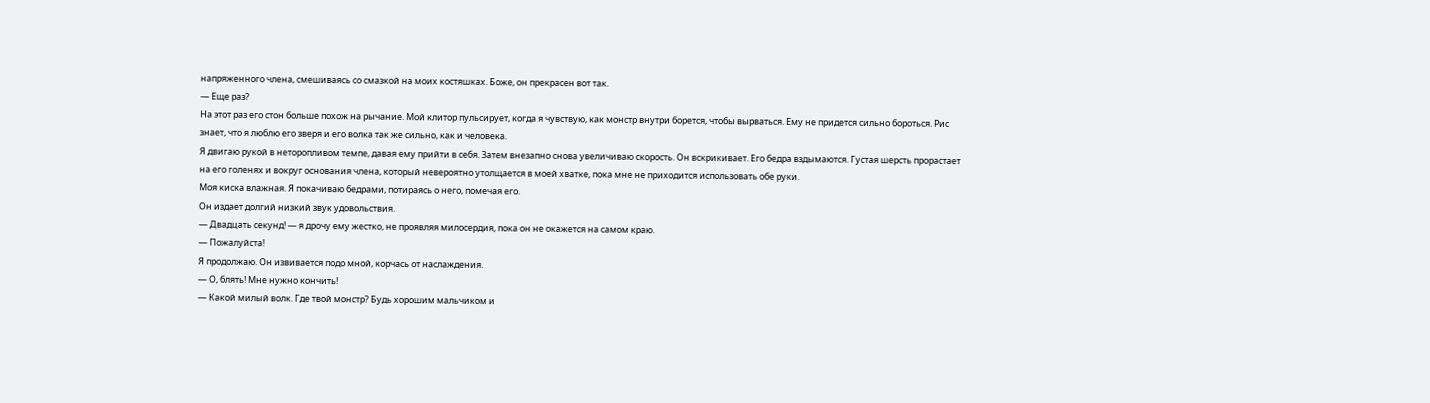напряженного члена, смешиваясь со смазкой на моих костяшках. Боже, он прекрасен вот так.
— Еще раз?
На этот раз его стон больше похож на рычание. Мой клитор пульсирует, когда я чувствую, как монстр внутри борется, чтобы вырваться. Ему не придется сильно бороться. Рис знает, что я люблю его зверя и его волка так же сильно, как и человека.
Я двигаю рукой в неторопливом темпе, давая ему прийти в себя. Затем внезапно снова увеличиваю скорость. Он вскрикивает. Его бедра вздымаются. Густая шерсть прорастает на его голенях и вокруг основания члена, который невероятно утолщается в моей хватке, пока мне не приходится использовать обе руки.
Моя киска влажная. Я покачиваю бедрами, потираясь о него, помечая его.
Он издает долгий низкий звук удовольствия.
— Двадцать секунд! — я дрочу ему жестко, не проявляя милосердия, пока он не окажется на самом краю.
— Пожалуйста!
Я продолжаю. Он извивается подо мной, корчась от наслаждения.
— О, блять! Мне нужно кончить!
— Какой милый волк. Где твой монстр? Будь хорошим мальчиком и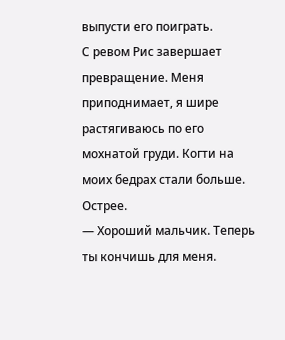выпусти его поиграть.
С ревом Рис завершает превращение. Меня приподнимает, я шире растягиваюсь по его мохнатой груди. Когти на моих бедрах стали больше. Острее.
— Хороший мальчик. Теперь ты кончишь для меня.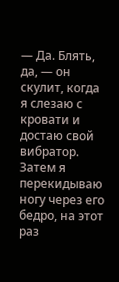— Да. Блять, да, — он скулит, когда я слезаю с кровати и достаю свой вибратор. Затем я перекидываю ногу через его бедро, на этот раз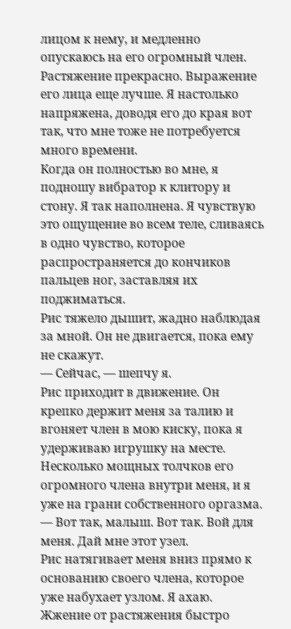лицом к нему, и медленно опускаюсь на его огромный член. Растяжение прекрасно. Выражение его лица еще лучше. Я настолько напряжена, доводя его до края вот так, что мне тоже не потребуется много времени.
Когда он полностью во мне, я подношу вибратор к клитору и стону. Я так наполнена. Я чувствую это ощущение во всем теле, сливаясь в одно чувство, которое распространяется до кончиков пальцев ног, заставляя их поджиматься.
Рис тяжело дышит, жадно наблюдая за мной. Он не двигается, пока ему не скажут.
— Сейчас, — шепчу я.
Рис приходит в движение. Он крепко держит меня за талию и вгоняет член в мою киску, пока я удерживаю игрушку на месте.
Несколько мощных толчков его огромного члена внутри меня, и я уже на грани собственного оргазма.
— Вот так, малыш. Вот так. Вой для меня. Дай мне этот узел.
Рис натягивает меня вниз прямо к основанию своего члена, которое уже набухает узлом. Я ахаю. Жжение от растяжения быстро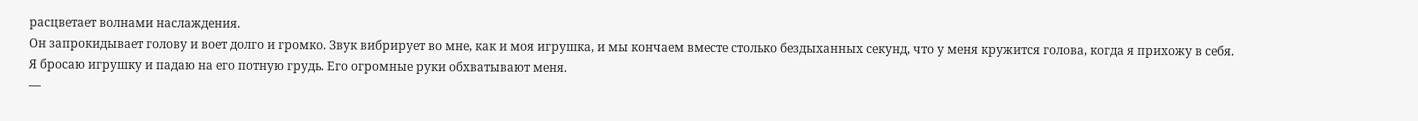расцветает волнами наслаждения.
Он запрокидывает голову и воет долго и громко. Звук вибрирует во мне, как и моя игрушка, и мы кончаем вместе столько бездыханных секунд, что у меня кружится голова, когда я прихожу в себя.
Я бросаю игрушку и падаю на его потную грудь. Его огромные руки обхватывают меня.
—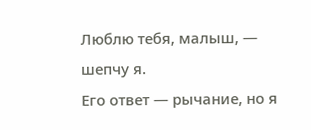Люблю тебя, малыш, — шепчу я.
Его ответ — рычание, но я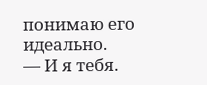понимаю его идеально.
— И я тебя.